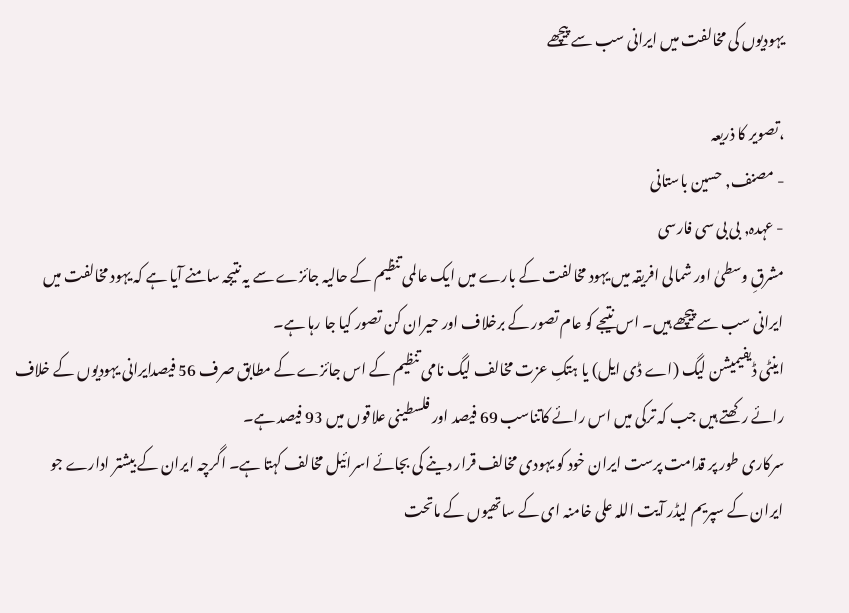یہودیوں کی مخالفت میں ایرانی سب سے پیچھے

،تصویر کا ذریعہ
- مصنف, حسین باستانی
- عہدہ, بی بی سی فارسی
مشرقِ وسطیٰ اور شمالی افریقہ میں یہود مخالفت کے بارے میں ایک عالمی تنظیم کے حالیہ جائزے سے یہ نتیجہ سامنے آیا ہے کہ یہود مخالفت میں ایرانی سب سے پیچھے ہیں۔ اس نتیجے کو عام تصور کے برخلاف اور حیران کن تصور کیا جا رہا ہے۔
اینٹی ڈیفیمیشن لیگ (اے ڈی ایل) یا ہتکِ عزت مخالف لیگ نامی تنظیم کے اس جائزے کے مطابق صرف 56 فیصدایرانی یہودیوں کے خلاف رائے رکھتے ہیں جب کہ ترکی میں اس رائے کاتناسب 69 فیصد اور فلسطینی علاقوں میں 93 فیصد ہے۔
سرکاری طور پر قدامت پرست ایران خود کو یہودی مخالف قرار دینے کی بجائے اسرائیل مخالف کہتا ہے۔ اگرچہ ایران کے بیشتر ادارے جو ایران کے سپریم لیڈر آیت اللہ علی خامنہ ای کے ساتھیوں کے ماتحت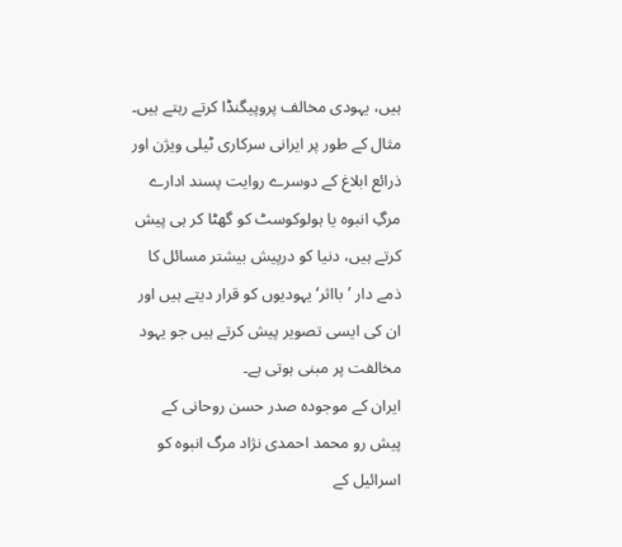ہیں، یہودی مخالف پروپیگنڈا کرتے رہتے ہیں۔
مثال کے طور پر ایرانی سرکاری ٹیلی ویژن اور ذرائع ابلاغ کے دوسرے روایت پسند ادارے مرگِ انبوہ یا ہولوکوسٹ کو گھٹا کر ہی پیش کرتے ہیں، دنیا کو درپیش بیشتر مسائل کا ذمے دار ’بااثر‘ یہودیوں کو قرار دیتے ہیں اور ان کی ایسی تصویر پیش کرتے ہیں جو یہود مخالفت پر مبنی ہوتی ہے۔
ایران کے موجودہ صدر حسن روحانی کے پیش رو محمد احمدی نژاد مرگ انبوہ کو اسرائیل کے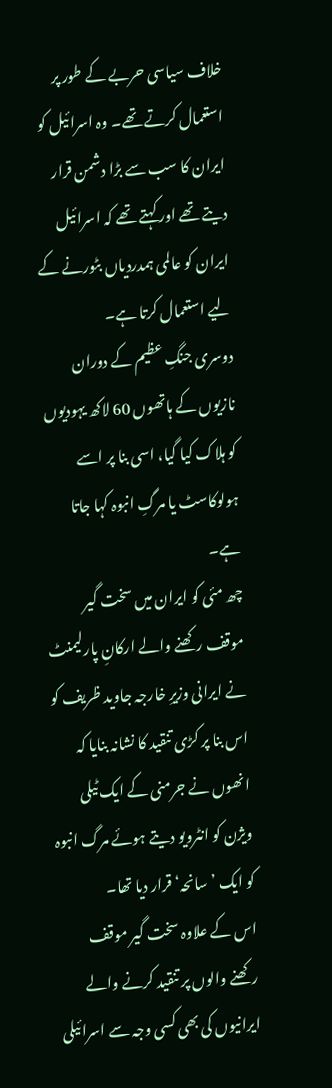خلاف سیاسی حربے کے طور پر استعمال کرتے تھے۔ وہ اسرائیل کو ایران کا سب سے بڑا دشمن قرار دیتے تھے اور کہتے تھے کہ اسرائیل ایران کو عالمی ہمدردیاں بٹورنے کے لیے استعمال کرتا ہے۔
دوسری جنگِ عظیم کے دوران نازیوں کے ہاتھوں 60 لاکھ یہودیوں کو ہلاک کیا گیا، اسی بنا پر اسے ہولوکاسٹ یا مرگِ انبوہ کہا جاتا ہے۔
چھ مئی کو ایران میں سخت گیر موقف رکھنے والے ارکانِ پارلیمنٹ نے ایرانی وزیرِ خارجہ جاوید ظریف کو اس بنا پر کڑی تنقید کا نشانہ بنایا کہ انھوں نے جرمنی کے ایک ٹیلی ویژن کو انٹرویو دیتے ہوئے مرگ انبوہ کو ایک ’سانحہ‘ قرار دیا تھا۔
اس کے علاوہ سخت گیر موقف رکھنے والوں پر تنقید کرنے والے ایرانیوں کی بھی کسی وجہ سے اسرائیلی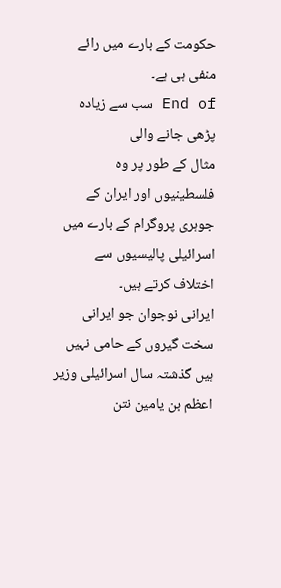حکومت کے بارے میں رائے منفی ہی ہے۔
End of سب سے زیادہ پڑھی جانے والی
مثال کے طور پر وہ فلسطینیوں اور ایران کے جوہری پروگرام کے بارے میں اسرائیلی پالیسیوں سے اختلاف کرتے ہیں۔
ایرانی نوجوان جو ایرانی سخت گیروں کے حامی نہیں ہیں گذشتہ سال اسرائیلی وزیر اعظم بن یامین نتن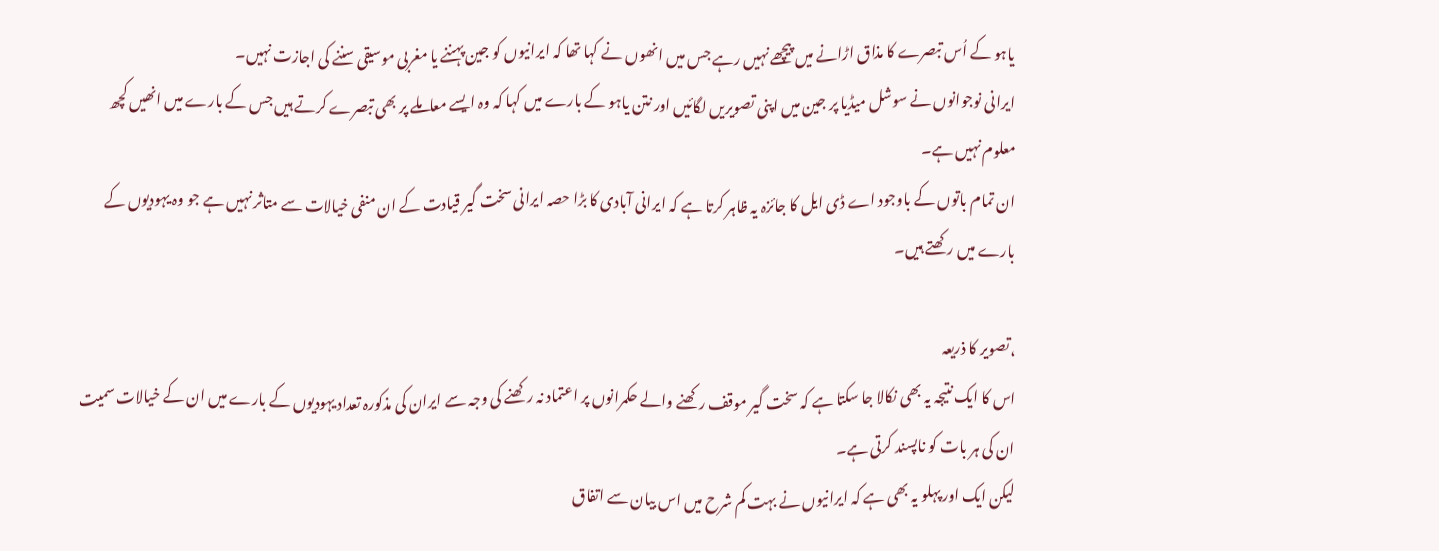یاہو کے اُس تبصرے کا مذاق اڑانے میں پیچھے نہیں رہے جس میں انھوں نے کہا تھا کہ ایرانیوں کو جین پہننے یا مغربی موسیقی سننے کی اجازت نہیں۔
ایرانی نوجوانوں نے سوشل میڈیا پر جین میں اپنی تصویریں لگائیں اور نتن یاہو کے بارے میں کہا کہ وہ ایسے معاملے پر بھی تبصرے کرتے ہیں جس کے بارے میں انھیں کچھ معلوم نہیں ہے۔
ان تمام باتوں کے باوجود اے ڈی ایل کا جائزہ یہ ظاہر کرتا ہے کہ ایرانی آبادی کا بڑا حصہ ایرانی سخت گیر قیادت کے ان منفی خیالات سے متاثر نہیں ہے جو وہ یہودیوں کے بارے میں رکھتے ہیں۔

،تصویر کا ذریعہ
اس کا ایک نتیجہ یہ بھی نکالا جا سکتا ہے کہ سخت گیر موقف رکھنے والے حکمرانوں پر اعتماد نہ رکھنے کی وجہ سے ایران کی مذکورہ تعداد یہودیوں کے بارے میں ان کے خیالات سمیت ان کی ہر بات کو ناپسند کرتی ہے۔
لیکن ایک اور پہلو یہ بھی ہے کہ ایرانیوں نے بہت کم شرح میں اس بیان سے اتفاق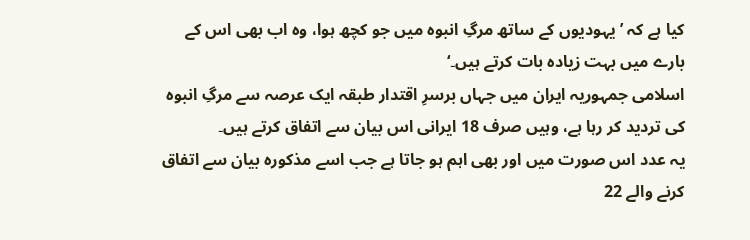کیا ہے کہ ’یہودیوں کے ساتھ مرگِ انبوہ میں جو کچھ ہوا، وہ اب بھی اس کے بارے میں بہت زیادہ بات کرتے ہیں۔‘
اسلامی جمہوریہ ایران میں جہاں برسرِ اقتدار طبقہ ایک عرصہ سے مرگِ انبوہ کی تردید کر رہا ہے، وہیں صرف 18 ایرانی اس بیان سے اتفاق کرتے ہیں۔
یہ عدد اس صورت میں اور بھی اہم ہو جاتا ہے جب اسے مذکورہ بیان سے اتفاق کرنے والے 22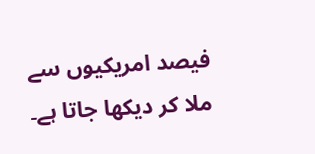فیصد امریکیوں سے ملا کر دیکھا جاتا ہے۔